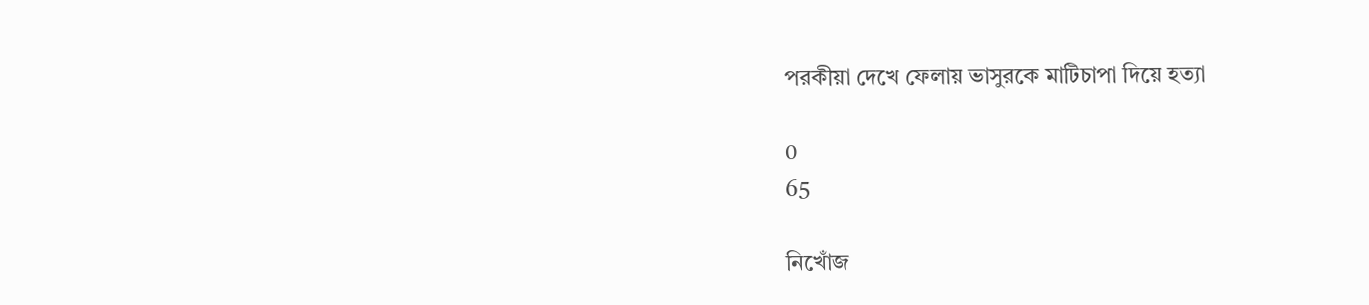পরকীয়া দেখে ফেলায় ভাসুরকে মাটিচাপা দিয়ে হত্যা

0
65

নিখোঁজ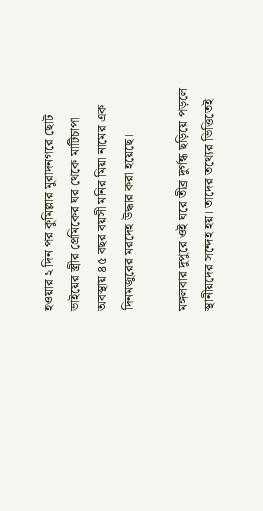হওয়ার ২ দিন পর কুমিল্লার মুরাদনগরে ছোট ভাইয়ের স্ত্রীর প্রেমিকের ঘর থেকে মাটিচাপা অবস্থায় ৪৫ বছর বয়সী মনির মিয়া নামের এক দিনমজুরের মরদেহ উদ্ধার করা হয়েছে।

মঙ্গলবার দুপুরে ওই ঘরে তীব্র দুর্গন্ধ ছড়িয়ে পড়লে স্থানীয়দের সন্দেহ হয়। তাদের তথ্যের ভিত্তিতেই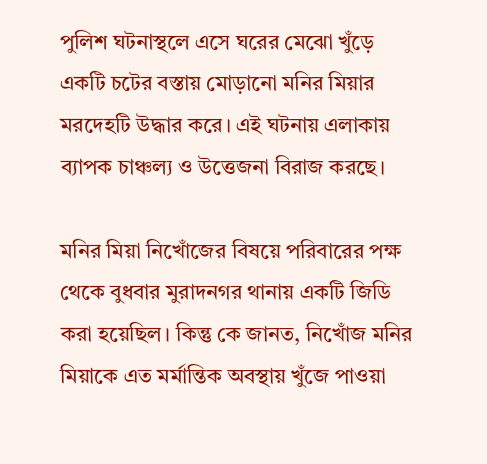পুলিশ ঘটনাস্থলে এসে ঘরের মেঝো খুঁড়ে একটি চটের বস্তায় মোড়ানো মনির মিয়ার মরদেহটি উদ্ধার করে। এই ঘটনায় এলাকায় ব্যাপক চাঞ্চল্য ও উত্তেজনা বিরাজ করছে।

মনির মিয়া নিখোঁজের বিষয়ে পরিবারের পক্ষ থেকে বুধবার মুরাদনগর থানায় একটি জিডি করা হয়েছিল। কিন্তু কে জানত, নিখোঁজ মনির মিয়াকে এত মর্মান্তিক অবস্থায় খুঁজে পাওয়া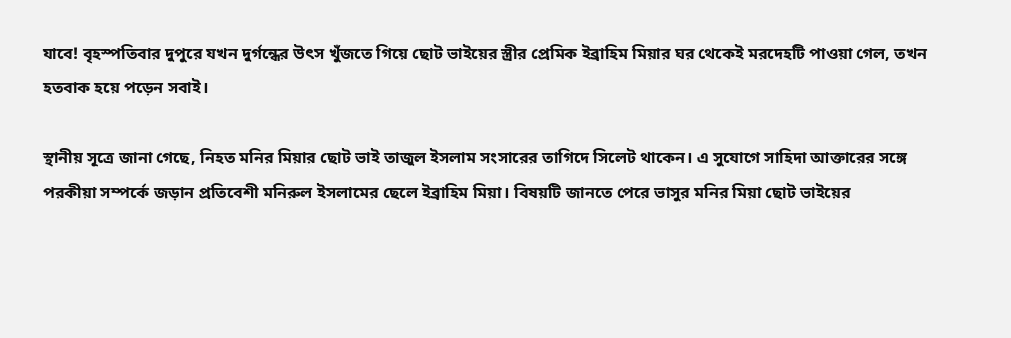যাবে! বৃহস্পতিবার দুপুরে যখন দুর্গন্ধের উৎস খুঁজতে গিয়ে ছোট ভাইয়ের স্ত্রীর প্রেমিক ইব্রাহিম মিয়ার ঘর থেকেই মরদেহটি পাওয়া গেল, তখন হতবাক হয়ে পড়েন সবাই।

স্থানীয় সূত্রে জানা গেছে, নিহত মনির মিয়ার ছোট ভাই তাজুল ইসলাম সংসারের তাগিদে সিলেট থাকেন। এ সুযোগে সাহিদা আক্তারের সঙ্গে পরকীয়া সম্পর্কে জড়ান প্রতিবেশী মনিরুল ইসলামের ছেলে ইব্রাহিম মিয়া। বিষয়টি জানতে পেরে ভাসুর মনির মিয়া ছোট ভাইয়ের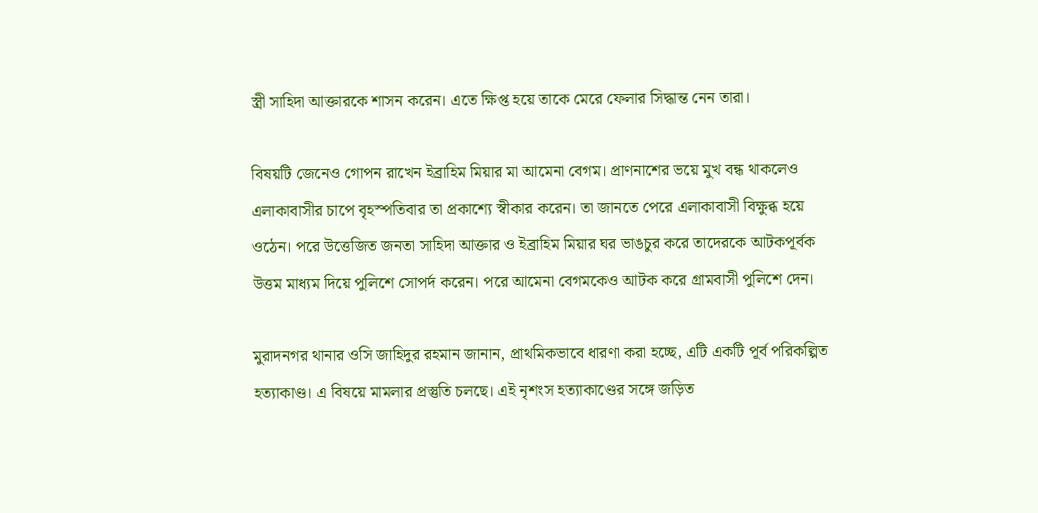স্ত্রী সাহিদা আক্তারকে শাসন করেন। এতে ক্ষিপ্ত হয়ে তাকে মেরে ফেলার সিদ্ধান্ত নেন তারা।

বিষয়টি জেনেও গোপন রাখেন ইব্রাহিম মিয়ার মা আমেনা বেগম। প্রাণনাশের ভয়ে মুখ বন্ধ থাকলেও এলাকাবাসীর চাপে বৃহস্পতিবার তা প্রকাশ্যে স্বীকার করেন। তা জানতে পেরে এলাকাবাসী বিক্ষুব্ধ হয়ে ওঠেন। পরে উত্তেজিত জনতা সাহিদা আক্তার ও ইব্রাহিম মিয়ার ঘর ভাঙচুর করে তাদেরকে আটকপূর্বক উত্তম মাধ্যম দিয়ে পুলিশে সোপর্দ করেন। পরে আমেনা বেগমকেও আটক করে গ্রামবাসী পুলিশে দেন।

মুরাদনগর থানার ওসি জাহিদুর রহমান জানান, প্রাথমিকভাবে ধারণা করা হচ্ছে, এটি একটি পূর্ব পরিকল্পিত হত্যাকাণ্ড। এ বিষয়ে মামলার প্রস্তুতি চলছে। এই নৃশংস হত্যাকাণ্ডের সঙ্গে জড়িত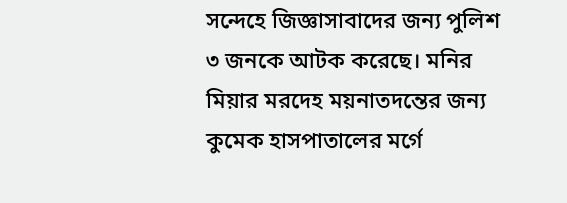সন্দেহে জিজ্ঞাসাবাদের জন্য পুলিশ ৩ জনকে আটক করেছে। মনির মিয়ার মরদেহ ময়নাতদন্তের জন্য কুমেক হাসপাতালের মর্গে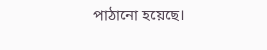পাঠানো হয়েছে।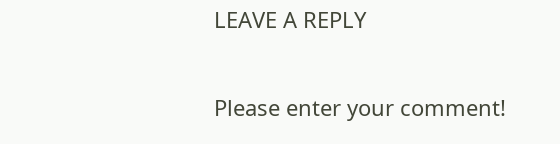LEAVE A REPLY

Please enter your comment!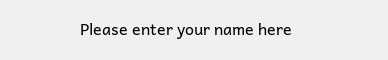Please enter your name here